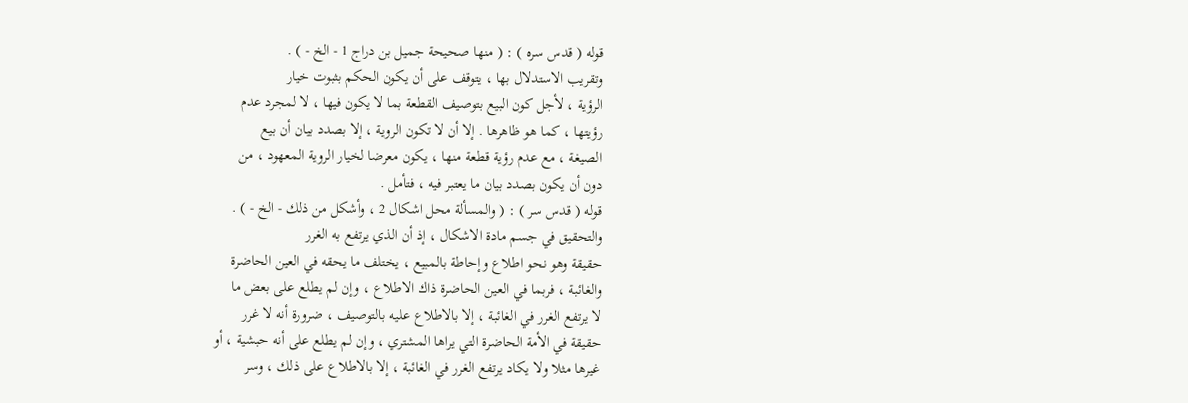قوله ( قدس سره ) : ( منها صحيحة جميل بن دراج 1 - الخ - ) .
وتقريب الاستدلال بها ، يتوقف على أن يكون الحكم بثبوت خيار
الرؤية ، لأجل كون البيع بتوصيف القطعة بما لا يكون فيها ، لا لمجرد عدم
رؤيتها ، كما هو ظاهرها . إلا أن لا تكون الروية ، إلا بصدد بيان أن بيع
الصيغة ، مع عدم رؤية قطعة منها ، يكون معرضا لخيار الروية المعهود ، من
دون أن يكون بصدد بيان ما يعتبر فيه ، فتأمل .
قوله ( قدس سر ) : ( والمسألة محل اشكال 2 ، وأشكل من ذلك - الخ - ) .
والتحقيق في جسم مادة الاشكال ، إذ أن الذي يرتفع به الغرر
حقيقة وهو نحو اطلاع وإحاطة بالمبيع ، يختلف ما يحقه في العين الحاضرة
والغائبة ، فربما في العين الحاضرة ذاك الاطلاع ، وإن لم يطلع على بعض ما
لا يرتفع الغرر في الغائبة ، إلا بالاطلاع عليه بالتوصيف ، ضرورة أنه لا غرر
حقيقة في الأمة الحاضرة التي يراها المشتري ، وإن لم يطلع على أنه حبشية ، أو
غيرها مثلا ولا يكاد يرتفع الغرر في الغائبة ، إلا بالاطلاع على ذلك ، وسر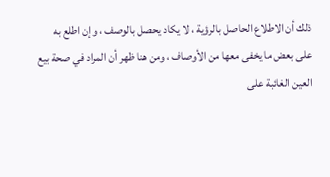ذلك أن الاطلاع الحاصل بالرؤية ، لا يكاد يحصل بالوصف ، وإن اطلع به
على بعض ما يخفى معها من الأوصاف ، ومن هنا ظهر أن المراد في صحة بيع
العين الغائبة على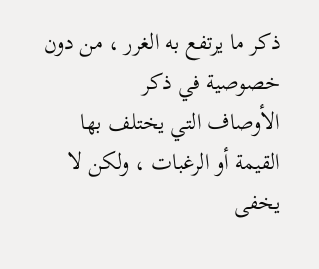ذكر ما يرتفع به الغرر ، من دون خصوصية في ذكر
الأوصاف التي يختلف بها القيمة أو الرغبات ، ولكن لا يخفى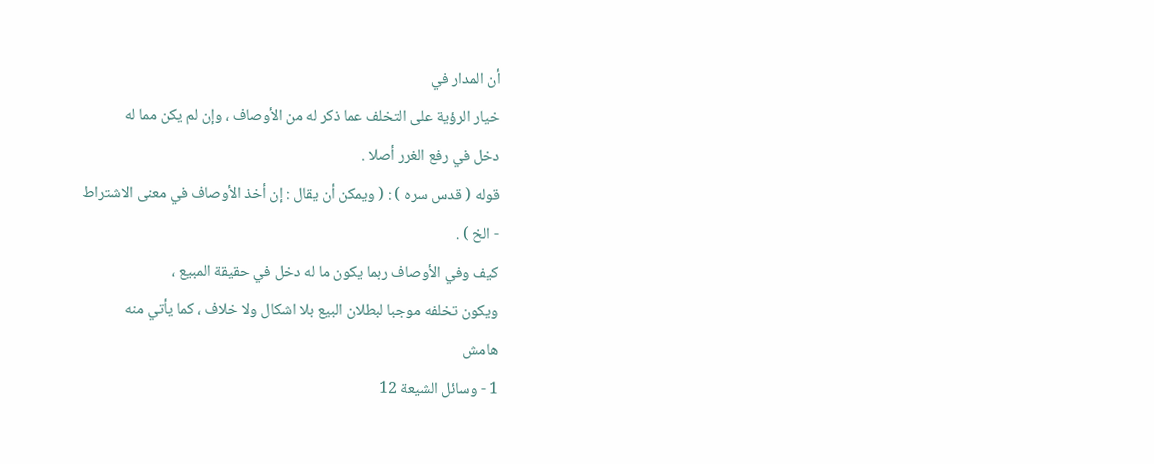أن المدار في
خيار الرؤية على التخلف عما ذكر له من الأوصاف ، وإن لم يكن مما له
دخل في رفع الغرر أصلا .
قوله ( قدس سره ) : ( ويمكن أن يقال : إن أخذ الأوصاف في معنى الاشتراط
- الخ ) .
كيف وفي الأوصاف ربما يكون ما له دخل في حقيقة المبيع ،
ويكون تخلفه موجبا لبطلان البيع بلا اشكال ولا خلاف ، كما يأتي منه
هامش
1 - وسائل الشيعة 12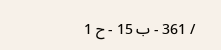/ 361 - ب 15 - ح 1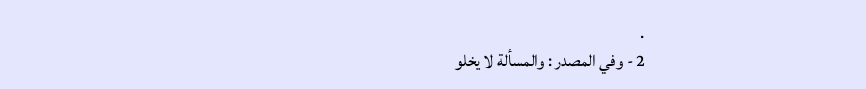.
2 - وفي المصدر : والمسألة لا يخلو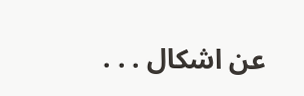عن اشكال . . .